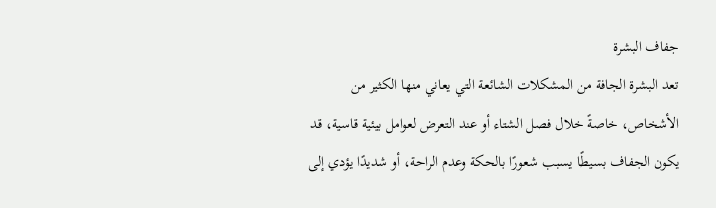جفاف البشرة
تعد البشرة الجافة من المشكلات الشائعة التي يعاني منها الكثير من الأشخاص، خاصةً خلال فصل الشتاء أو عند التعرض لعوامل بيئية قاسية، قد يكون الجفاف بسيطًا يسبب شعورًا بالحكة وعدم الراحة، أو شديدًا يؤدي إلى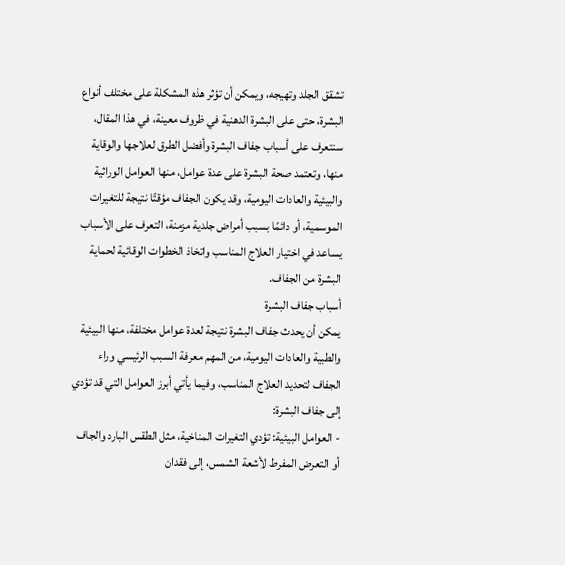تشقق الجلد وتهيجه، ويمكن أن تؤثر هذه المشكلة على مختلف أنواع البشرة، حتى على البشرة الدهنية في ظروف معينة، في هذا المقال، سنتعرف على أسباب جفاف البشرة وأفضل الطرق لعلاجها والوقاية منها، وتعتمد صحة البشرة على عدة عوامل، منها العوامل الوراثية والبيئية والعادات اليومية، وقد يكون الجفاف مؤقتًا نتيجة للتغيرات الموسمية، أو دائمًا بسبب أمراض جلدية مزمنة، التعرف على الأسباب يساعد في اختيار العلاج المناسب واتخاذ الخطوات الوقائية لحماية البشرة من الجفاف.
أسباب جفاف البشرة
يمكن أن يحدث جفاف البشرة نتيجة لعدة عوامل مختلفة، منها البيئية والطبية والعادات اليومية، من المهم معرفة السبب الرئيسي وراء الجفاف لتحديد العلاج المناسب، وفيما يأتي أبرز العوامل التي قد تؤدي إلى جفاف البشرة:
- العوامل البيئية: تؤدي التغيرات المناخية، مثل الطقس البارد والجاف أو التعرض المفرط لأشعة الشمس، إلى فقدان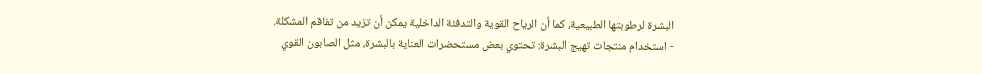البشرة لرطوبتها الطبيعية، كما أن الرياح القوية والتدفئة الداخلية يمكن أن تزيد من تفاقم المشكلة.
- استخدام منتجات تهيج البشرة: تحتوي بعض مستحضرات العناية بالبشرة، مثل الصابون القوي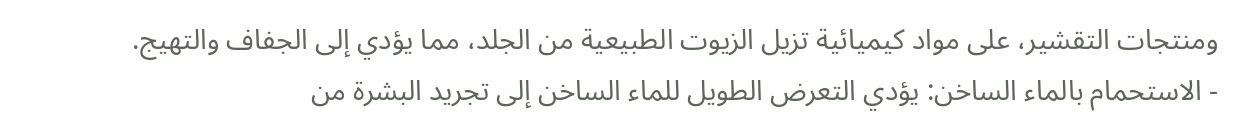ومنتجات التقشير، على مواد كيميائية تزيل الزيوت الطبيعية من الجلد، مما يؤدي إلى الجفاف والتهيج.
- الاستحمام بالماء الساخن: يؤدي التعرض الطويل للماء الساخن إلى تجريد البشرة من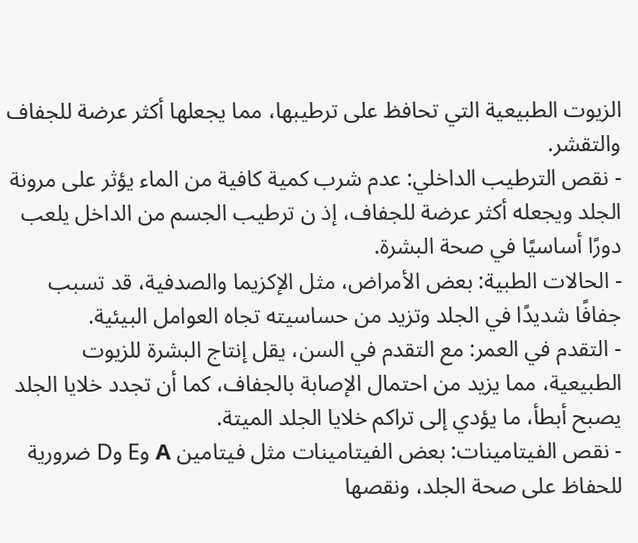الزيوت الطبيعية التي تحافظ على ترطيبها، مما يجعلها أكثر عرضة للجفاف والتقشر.
- نقص الترطيب الداخلي: عدم شرب كمية كافية من الماء يؤثر على مرونة الجلد ويجعله أكثر عرضة للجفاف، إذ ن ترطيب الجسم من الداخل يلعب دورًا أساسيًا في صحة البشرة.
- الحالات الطبية: بعض الأمراض، مثل الإكزيما والصدفية، قد تسبب جفافًا شديدًا في الجلد وتزيد من حساسيته تجاه العوامل البيئية.
- التقدم في العمر: مع التقدم في السن، يقل إنتاج البشرة للزيوت الطبيعية، مما يزيد من احتمال الإصابة بالجفاف، كما أن تجدد خلايا الجلد يصبح أبطأ، ما يؤدي إلى تراكم خلايا الجلد الميتة.
- نقص الفيتامينات: بعض الفيتامينات مثل فيتامين A وE وD ضرورية للحفاظ على صحة الجلد، ونقصها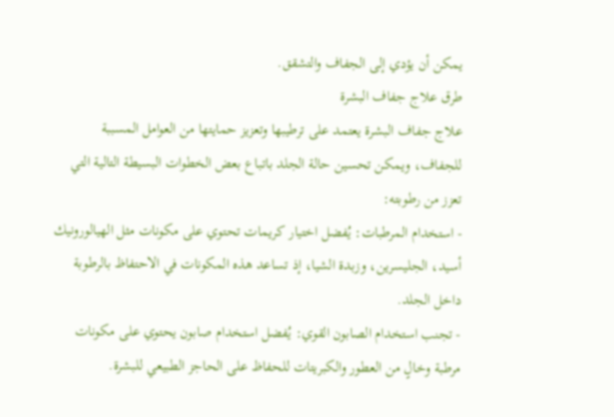يمكن أن يؤدي إلى الجفاف والتشقق.
طرق علاج جفاف البشرة
علاج جفاف البشرة يعتمد على ترطيبها وتعزيز حمايتها من العوامل المسببة للجفاف، ويمكن تحسين حالة الجلد باتباع بعض الخطوات البسيطة التالية التي تعزز من رطوبته:
- استخدام المرطبات: يُفضل اختيار كريمات تحتوي على مكونات مثل الهيالورونيك أسيد، الجليسرين، وزبدة الشيا، إذ تساعد هذه المكونات في الاحتفاظ بالرطوبة داخل الجلد.
- تجنب استخدام الصابون القوي: يُفضل استخدام صابون يحتوي على مكونات مرطبة وخالٍ من العطور والكبريتات للحفاظ على الحاجز الطبيعي للبشرة.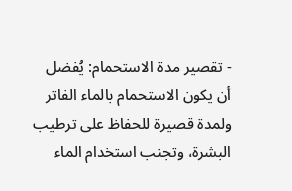- تقصير مدة الاستحمام: يُفضل أن يكون الاستحمام بالماء الفاتر ولمدة قصيرة للحفاظ على ترطيب البشرة، وتجنب استخدام الماء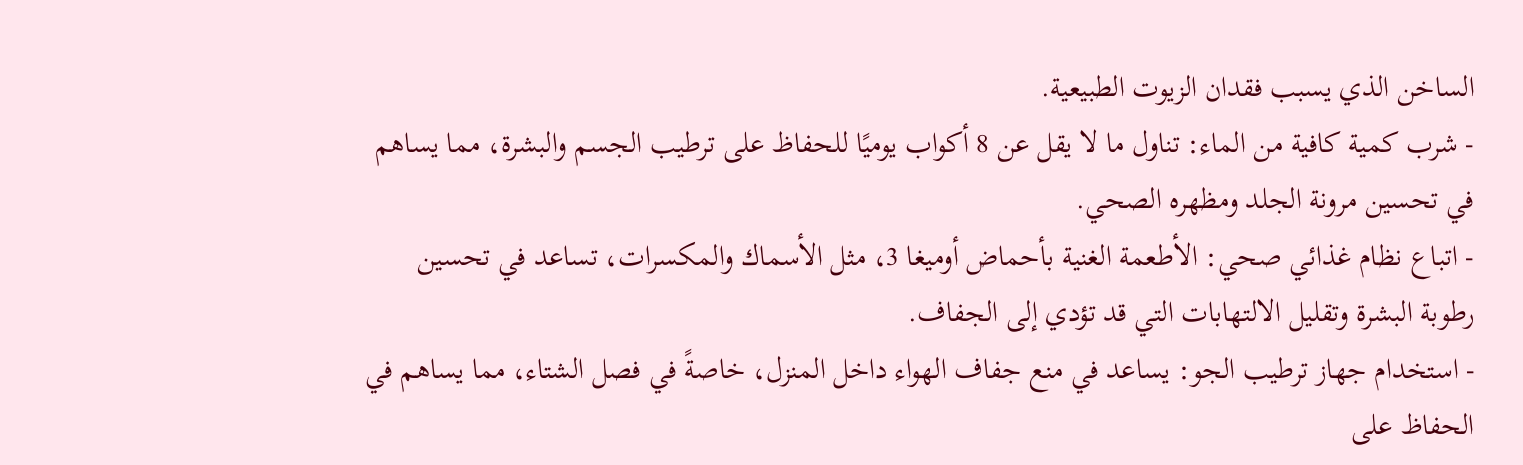الساخن الذي يسبب فقدان الزيوت الطبيعية.
- شرب كمية كافية من الماء: تناول ما لا يقل عن 8 أكواب يوميًا للحفاظ على ترطيب الجسم والبشرة، مما يساهم في تحسين مرونة الجلد ومظهره الصحي.
- اتباع نظام غذائي صحي: الأطعمة الغنية بأحماض أوميغا 3، مثل الأسماك والمكسرات، تساعد في تحسين رطوبة البشرة وتقليل الالتهابات التي قد تؤدي إلى الجفاف.
- استخدام جهاز ترطيب الجو: يساعد في منع جفاف الهواء داخل المنزل، خاصةً في فصل الشتاء، مما يساهم في الحفاظ على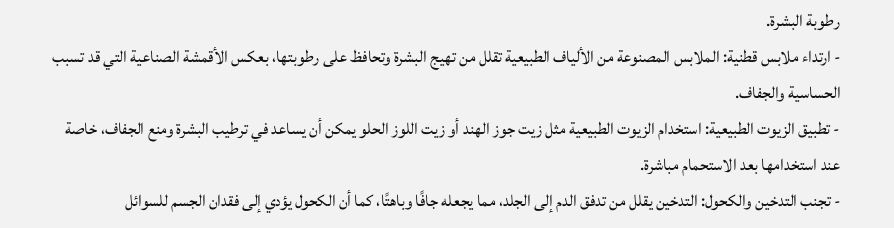رطوبة البشرة.
- ارتداء ملابس قطنية: الملابس المصنوعة من الألياف الطبيعية تقلل من تهيج البشرة وتحافظ على رطوبتها، بعكس الأقمشة الصناعية التي قد تسبب الحساسية والجفاف.
- تطبيق الزيوت الطبيعية: استخدام الزيوت الطبيعية مثل زيت جوز الهند أو زيت اللوز الحلو يمكن أن يساعد في ترطيب البشرة ومنع الجفاف، خاصة عند استخدامها بعد الاستحمام مباشرة.
- تجنب التدخين والكحول: التدخين يقلل من تدفق الدم إلى الجلد، مما يجعله جافًا وباهتًا، كما أن الكحول يؤدي إلى فقدان الجسم للسوائل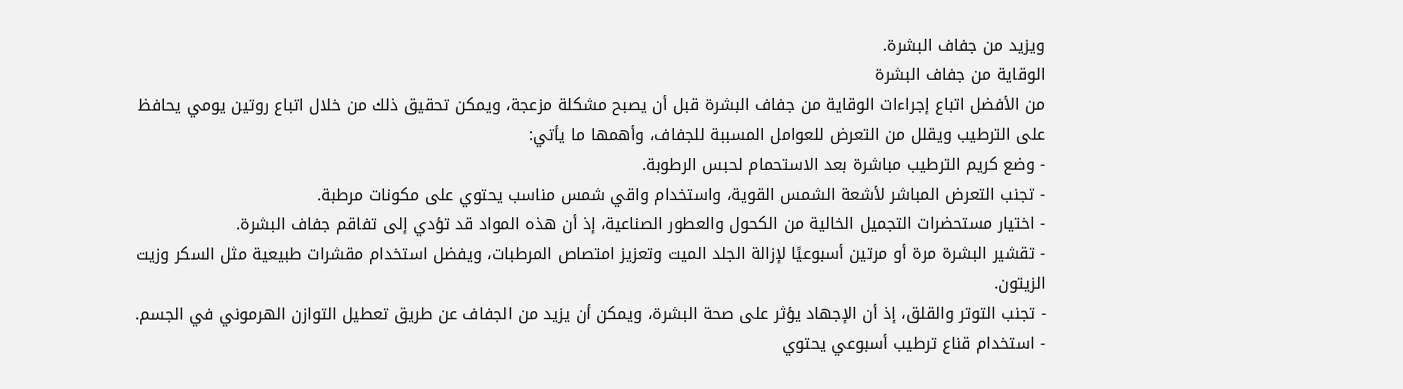ويزيد من جفاف البشرة.
الوقاية من جفاف البشرة
من الأفضل اتباع إجراءات الوقاية من جفاف البشرة قبل أن يصبح مشكلة مزعجة، ويمكن تحقيق ذلك من خلال اتباع روتين يومي يحافظ على الترطيب ويقلل من التعرض للعوامل المسببة للجفاف، وأهمها ما يأتي:
- وضع كريم الترطيب مباشرة بعد الاستحمام لحبس الرطوبة.
- تجنب التعرض المباشر لأشعة الشمس القوية، واستخدام واقي شمس مناسب يحتوي على مكونات مرطبة.
- اختيار مستحضرات التجميل الخالية من الكحول والعطور الصناعية، إذ أن هذه المواد قد تؤدي إلى تفاقم جفاف البشرة.
- تقشير البشرة مرة أو مرتين أسبوعيًا لإزالة الجلد الميت وتعزيز امتصاص المرطبات، ويفضل استخدام مقشرات طبيعية مثل السكر وزيت الزيتون.
- تجنب التوتر والقلق، إذ أن الإجهاد يؤثر على صحة البشرة، ويمكن أن يزيد من الجفاف عن طريق تعطيل التوازن الهرموني في الجسم.
- استخدام قناع ترطيب أسبوعي يحتوي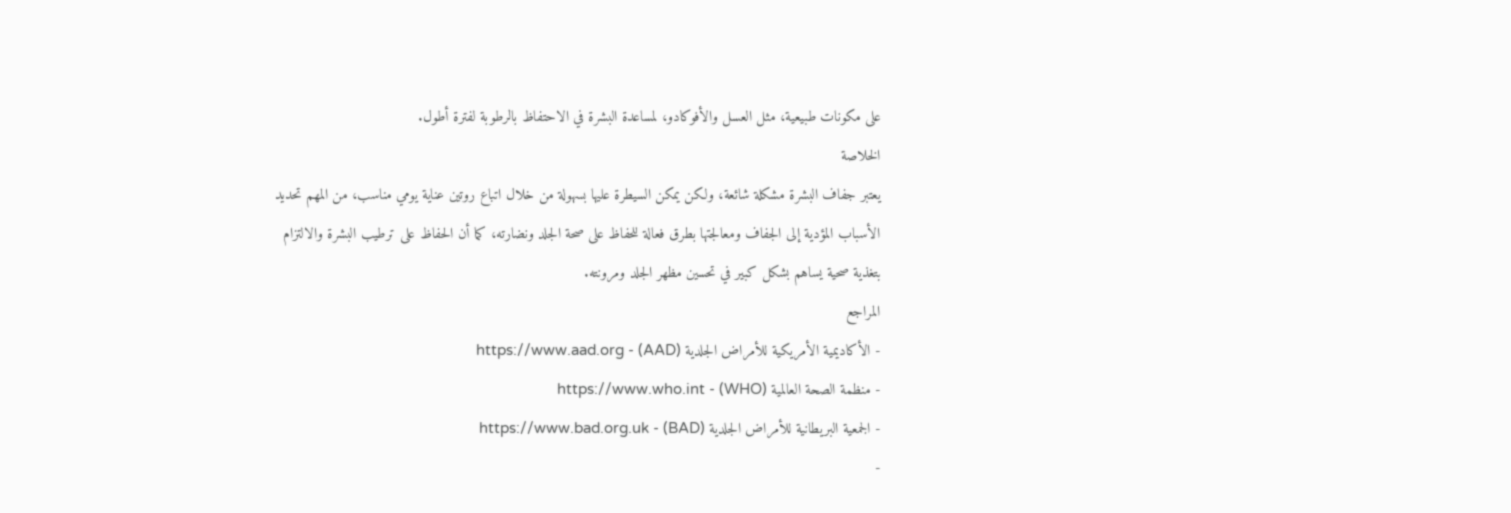على مكونات طبيعية، مثل العسل والأفوكادو، لمساعدة البشرة في الاحتفاظ بالرطوبة لفترة أطول.
الخلاصة
يعتبر جفاف البشرة مشكلة شائعة، ولكن يمكن السيطرة عليها بسهولة من خلال اتباع روتين عناية يومي مناسب، من المهم تحديد الأسباب المؤدية إلى الجفاف ومعالجتها بطرق فعالة للحفاظ على صحة الجلد ونضارته، كما أن الحفاظ على ترطيب البشرة والالتزام بتغذية صحية يساهم بشكل كبير في تحسين مظهر الجلد ومرونته.
المراجع
- الأكاديمية الأمريكية للأمراض الجلدية (AAD) - https://www.aad.org
- منظمة الصحة العالمية (WHO) - https://www.who.int
- الجمعية البريطانية للأمراض الجلدية (BAD) - https://www.bad.org.uk
-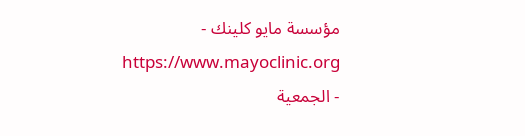مؤسسة مايو كلينك - https://www.mayoclinic.org
- الجمعية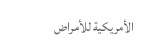الأمريكية للأمراض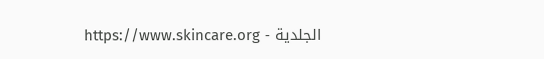الجلدية - https://www.skincare.org